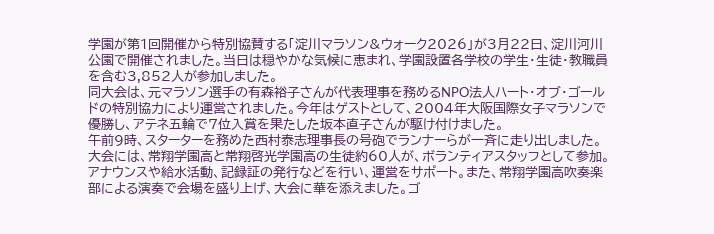学園が第1回開催から特別協賛する「淀川マラソン&ウォーク2026」が3月22日、淀川河川公園で開催されました。当日は穏やかな気候に恵まれ、学園設置各学校の学生・生徒・教職員を含む3,852人が参加しました。
同大会は、元マラソン選手の有森裕子さんが代表理事を務めるNPO法人ハート・オブ・ゴールドの特別協力により運営されました。今年はゲストとして、2004年大阪国際女子マラソンで優勝し、アテネ五輪で7位入賞を果たした坂本直子さんが駆け付けました。
午前9時、スターターを務めた西村泰志理事長の号砲でランナーらが一斉に走り出しました。大会には、常翔学園高と常翔啓光学園高の生徒約60人が、ボランティアスタッフとして参加。アナウンスや給水活動、記録証の発行などを行い、運営をサポート。また、常翔学園高吹奏楽部による演奏で会場を盛り上げ、大会に華を添えました。ゴ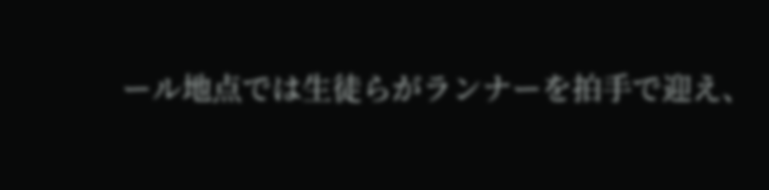ール地点では生徒らがランナーを拍手で迎え、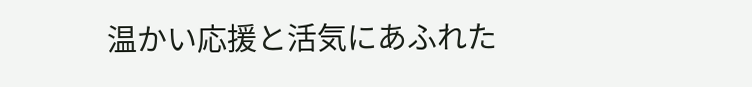温かい応援と活気にあふれた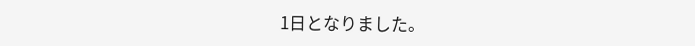1日となりました。